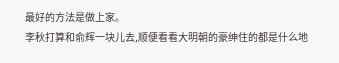最好的方法是做上家。
李秋打算和俞辉一块儿去,顺便看看大明朝的豪绅住的都是什么地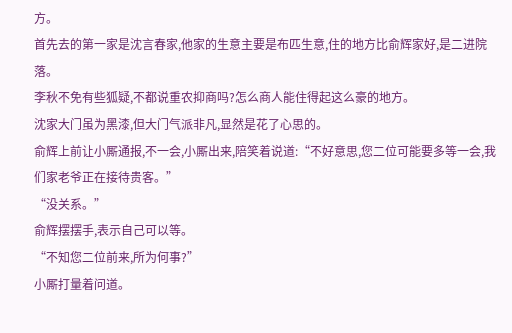方。
首先去的第一家是沈言春家,他家的生意主要是布匹生意,住的地方比俞辉家好,是二进院落。
李秋不免有些狐疑,不都说重农抑商吗?怎么商人能住得起这么豪的地方。
沈家大门虽为黑漆,但大门气派非凡,显然是花了心思的。
俞辉上前让小厮通报,不一会,小厮出来,陪笑着说道:“不好意思,您二位可能要多等一会,我们家老爷正在接待贵客。”
“没关系。”
俞辉摆摆手,表示自己可以等。
“不知您二位前来,所为何事?”
小厮打量着问道。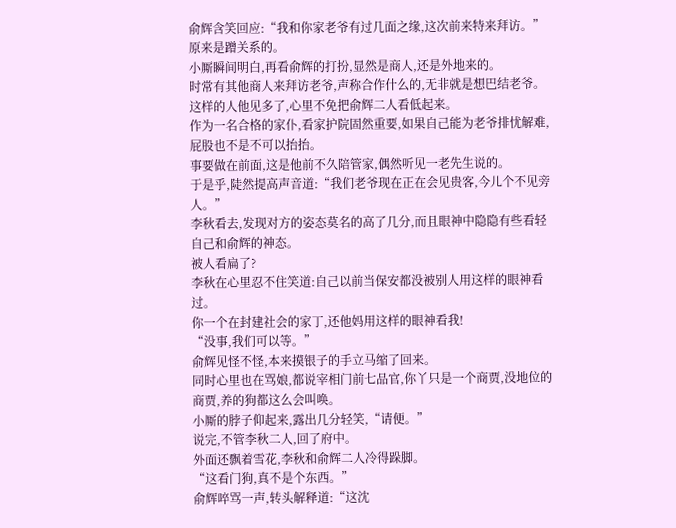俞辉含笑回应:“我和你家老爷有过几面之缘,这次前来特来拜访。”
原来是蹭关系的。
小厮瞬间明白,再看俞辉的打扮,显然是商人,还是外地来的。
时常有其他商人来拜访老爷,声称合作什么的,无非就是想巴结老爷。
这样的人他见多了,心里不免把俞辉二人看低起来。
作为一名合格的家仆,看家护院固然重要,如果自己能为老爷排忧解难,屁股也不是不可以抬抬。
事要做在前面,这是他前不久陪管家,偶然听见一老先生说的。
于是乎,陡然提高声音道:“我们老爷现在正在会见贵客,今儿个不见旁人。”
李秋看去,发现对方的姿态莫名的高了几分,而且眼神中隐隐有些看轻自己和俞辉的神态。
被人看扁了?
李秋在心里忍不住笑道:自己以前当保安都没被别人用这样的眼神看过。
你一个在封建社会的家丁,还他妈用这样的眼神看我!
“没事,我们可以等。”
俞辉见怪不怪,本来摸银子的手立马缩了回来。
同时心里也在骂娘,都说宰相门前七品官,你丫只是一个商贾,没地位的商贾,养的狗都这么会叫唤。
小厮的脖子仰起来,露出几分轻笑,“请便。”
说完,不管李秋二人,回了府中。
外面还飘着雪花,李秋和俞辉二人冷得跺脚。
“这看门狗,真不是个东西。”
俞辉啐骂一声,转头解释道:“这沈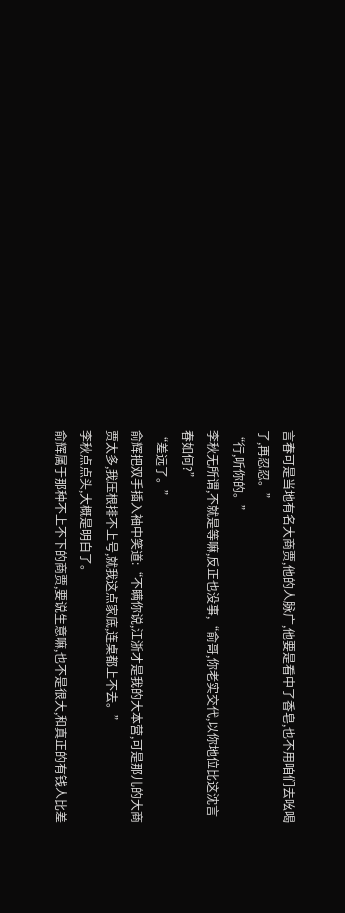言春可是当地有名大商贾,他的人脉广,他要是看中了香皂,也不用咱们去吆喝了,再忍忍。”
“行,听你的。”
李秋无所谓,不就是等嘛,反正也没事,“俞哥,你老实交代,以你地位比这沈言春如何?”
“差远了。”
俞辉把双手插入袖中笑道:“不瞒你说,江浙才是我的大本营,可是那儿的大商贾太多,我压根排不上号,就我这点家底,连桌都上不去。”
李秋点点头,大概是明白了。
俞辉属于那种不上不下的商贾,要说生意嘛,也不是很大,和真正的有钱人比差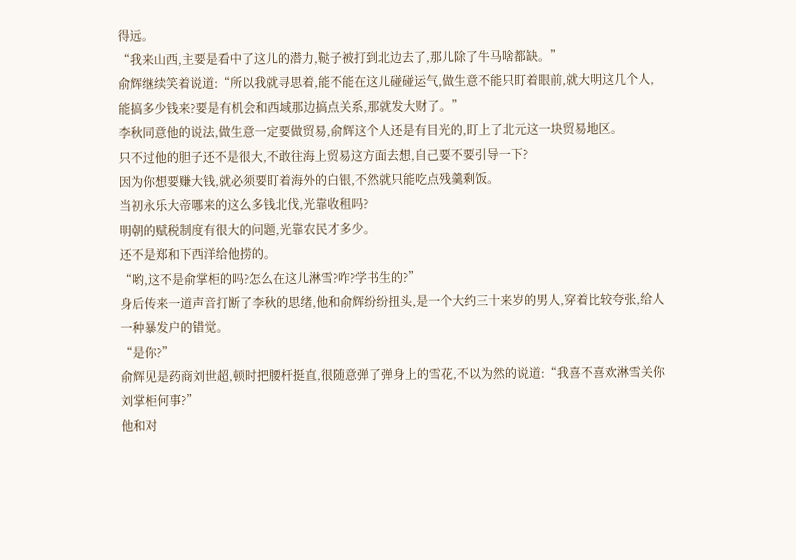得远。
“我来山西,主要是看中了这儿的潜力,鞑子被打到北边去了,那儿除了牛马啥都缺。”
俞辉继续笑着说道:“所以我就寻思着,能不能在这儿碰碰运气,做生意不能只盯着眼前,就大明这几个人,能搞多少钱来?要是有机会和西域那边搞点关系,那就发大财了。”
李秋同意他的说法,做生意一定要做贸易,俞辉这个人还是有目光的,盯上了北元这一块贸易地区。
只不过他的胆子还不是很大,不敢往海上贸易这方面去想,自己要不要引导一下?
因为你想要赚大钱,就必须要盯着海外的白银,不然就只能吃点残羹剩饭。
当初永乐大帝哪来的这么多钱北伐,光靠收租吗?
明朝的赋税制度有很大的问题,光靠农民才多少。
还不是郑和下西洋给他捞的。
“哟,这不是俞掌柜的吗?怎么在这儿淋雪?咋?学书生的?”
身后传来一道声音打断了李秋的思绪,他和俞辉纷纷扭头,是一个大约三十来岁的男人,穿着比较夸张,给人一种暴发户的错觉。
“是你?”
俞辉见是药商刘世超,顿时把腰杆挺直,很随意弹了弹身上的雪花,不以为然的说道:“我喜不喜欢淋雪关你刘掌柜何事?”
他和对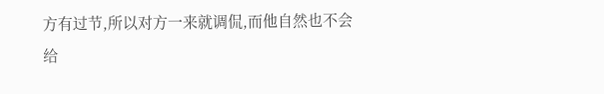方有过节,所以对方一来就调侃,而他自然也不会给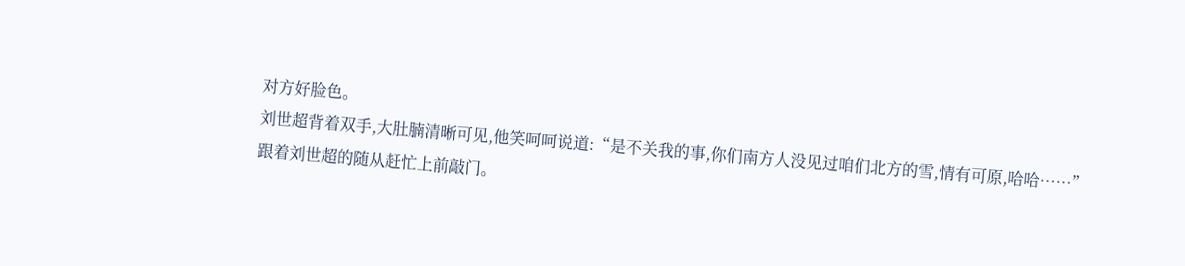对方好脸色。
刘世超背着双手,大肚腩清晰可见,他笑呵呵说道:“是不关我的事,你们南方人没见过咱们北方的雪,情有可原,哈哈……”
跟着刘世超的随从赶忙上前敲门。